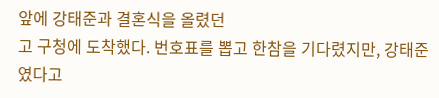앞에 강태준과 결혼식을 올렸던
고 구청에 도착했다. 번호표를 뽑고 한참을 기다렸지만, 강태준
였다고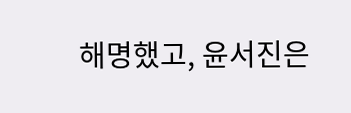해명했고, 윤서진은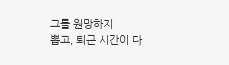그를 원망하지
뽑고, 퇴근 시간이 다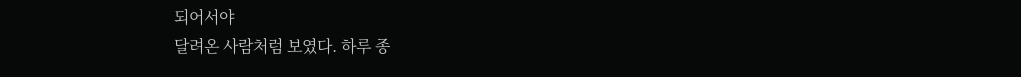되어서야
달려온 사람처럼 보였다. 하루 종